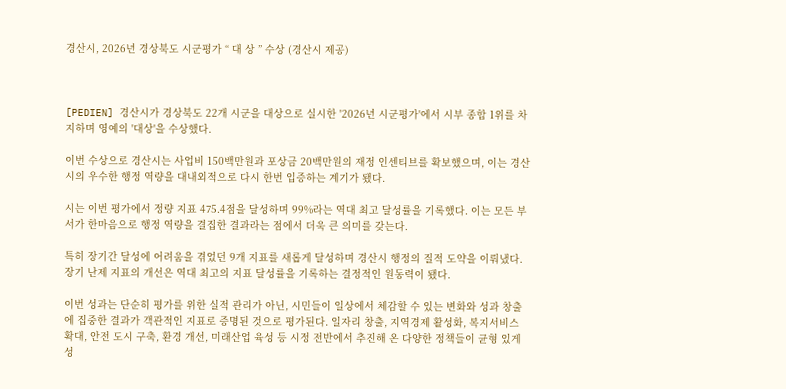경산시, 2026년 경상북도 시군평가 “ 대 상 ” 수상 (경산시 제공)



[PEDIEN] 경산시가 경상북도 22개 시군을 대상으로 실시한 '2026년 시군평가'에서 시부 종합 1위를 차지하며 영예의 '대상'을 수상했다.

이번 수상으로 경산시는 사업비 150백만원과 포상금 20백만원의 재정 인센티브를 확보했으며, 이는 경산시의 우수한 행정 역량을 대내외적으로 다시 한번 입증하는 계기가 됐다.

시는 이번 평가에서 정량 지표 475.4점을 달성하며 99%라는 역대 최고 달성률을 기록했다. 이는 모든 부서가 한마음으로 행정 역량을 결집한 결과라는 점에서 더욱 큰 의미를 갖는다.

특히 장기간 달성에 어려움을 겪었던 9개 지표를 새롭게 달성하며 경산시 행정의 질적 도약을 이뤄냈다. 장기 난제 지표의 개선은 역대 최고의 지표 달성률을 기록하는 결정적인 원동력이 됐다.

이번 성과는 단순히 평가를 위한 실적 관리가 아닌, 시민들이 일상에서 체감할 수 있는 변화와 성과 창출에 집중한 결과가 객관적인 지표로 증명된 것으로 평가된다. 일자리 창출, 지역경제 활성화, 복지서비스 확대, 안전 도시 구축, 환경 개선, 미래산업 육성 등 시정 전반에서 추진해 온 다양한 정책들이 균형 있게 성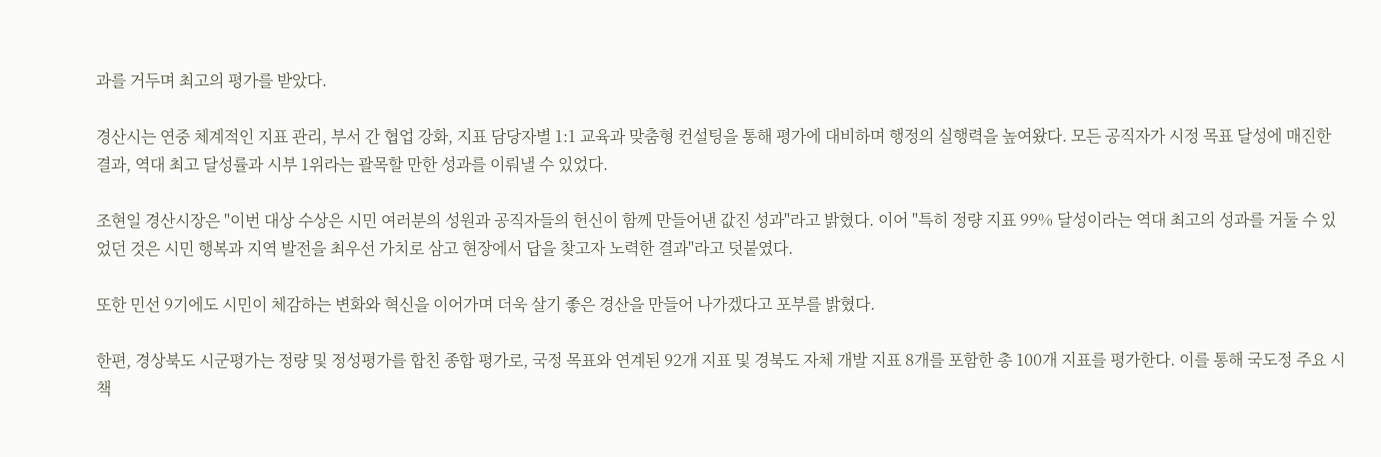과를 거두며 최고의 평가를 받았다.

경산시는 연중 체계적인 지표 관리, 부서 간 협업 강화, 지표 담당자별 1:1 교육과 맞춤형 컨설팅을 통해 평가에 대비하며 행정의 실행력을 높여왔다. 모든 공직자가 시정 목표 달성에 매진한 결과, 역대 최고 달성률과 시부 1위라는 괄목할 만한 성과를 이뤄낼 수 있었다.

조현일 경산시장은 "이번 대상 수상은 시민 여러분의 성원과 공직자들의 헌신이 함께 만들어낸 값진 성과"라고 밝혔다. 이어 "특히 정량 지표 99% 달성이라는 역대 최고의 성과를 거둘 수 있었던 것은 시민 행복과 지역 발전을 최우선 가치로 삼고 현장에서 답을 찾고자 노력한 결과"라고 덧붙였다.

또한 민선 9기에도 시민이 체감하는 변화와 혁신을 이어가며 더욱 살기 좋은 경산을 만들어 나가겠다고 포부를 밝혔다.

한편, 경상북도 시군평가는 정량 및 정성평가를 합친 종합 평가로, 국정 목표와 연계된 92개 지표 및 경북도 자체 개발 지표 8개를 포함한 총 100개 지표를 평가한다. 이를 통해 국도정 주요 시책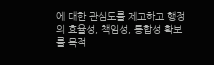에 대한 관심도를 제고하고 행정의 효율성, 책임성, 통합성 확보를 목적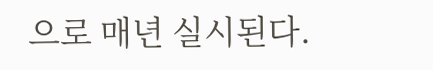으로 매년 실시된다.